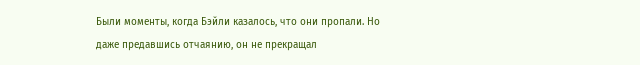Были моменты, когда Бэйли казалось, что они пропали. Но даже предавшись отчаянию, он не прекращал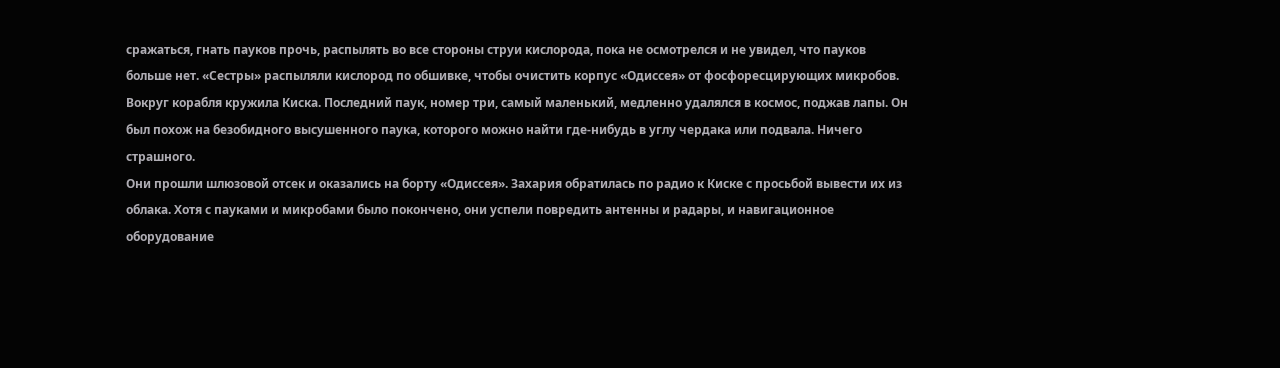сражаться, гнать пауков прочь, распылять во все стороны струи кислорода, пока не осмотрелся и не увидел, что пауков больше нет. «Сестры» распыляли кислород по обшивке, чтобы очистить корпус «Одиссея» от фосфоресцирующих микробов. Вокруг корабля кружила Киска. Последний паук, номер три, самый маленький, медленно удалялся в космос, поджав лапы. Он был похож на безобидного высушенного паука, которого можно найти где-нибудь в углу чердака или подвала. Ничего страшного.
Они прошли шлюзовой отсек и оказались на борту «Одиссея». Захария обратилась по радио к Киске с просьбой вывести их из облака. Хотя с пауками и микробами было покончено, они успели повредить антенны и радары, и навигационное оборудование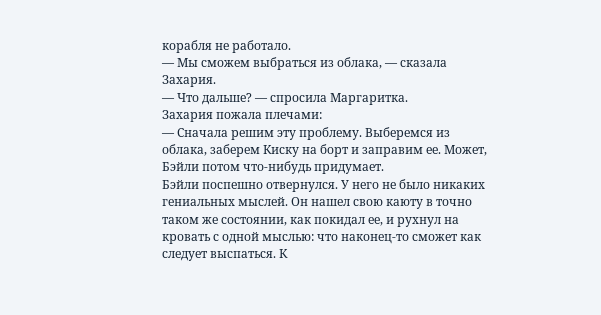корабля не работало.
— Мы сможем выбраться из облака, — сказала Захария.
— Что дальше? — спросила Маргаритка.
Захария пожала плечами:
— Сначала решим эту проблему. Выберемся из облака, заберем Киску на борт и заправим ее. Может, Бэйли потом что-нибудь придумает.
Бэйли поспешно отвернулся. У него не было никаких гениальных мыслей. Он нашел свою каюту в точно таком же состоянии, как покидал ее, и рухнул на кровать с одной мыслью: что наконец-то сможет как следует выспаться. К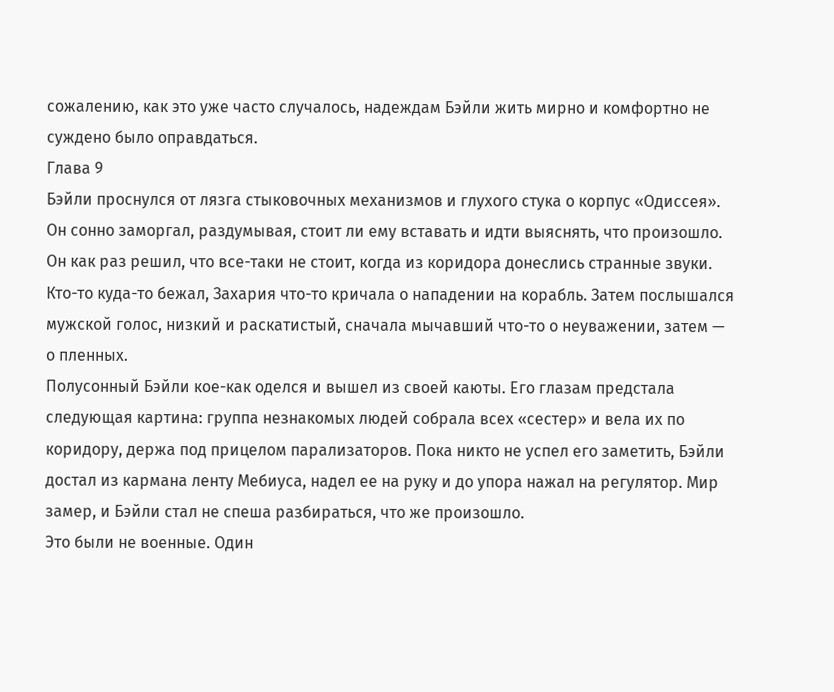сожалению, как это уже часто случалось, надеждам Бэйли жить мирно и комфортно не суждено было оправдаться.
Глава 9
Бэйли проснулся от лязга стыковочных механизмов и глухого стука о корпус «Одиссея». Он сонно заморгал, раздумывая, стоит ли ему вставать и идти выяснять, что произошло. Он как раз решил, что все-таки не стоит, когда из коридора донеслись странные звуки. Кто-то куда-то бежал, Захария что-то кричала о нападении на корабль. Затем послышался мужской голос, низкий и раскатистый, сначала мычавший что-то о неуважении, затем — о пленных.
Полусонный Бэйли кое-как оделся и вышел из своей каюты. Его глазам предстала следующая картина: группа незнакомых людей собрала всех «сестер» и вела их по коридору, держа под прицелом парализаторов. Пока никто не успел его заметить, Бэйли достал из кармана ленту Мебиуса, надел ее на руку и до упора нажал на регулятор. Мир замер, и Бэйли стал не спеша разбираться, что же произошло.
Это были не военные. Один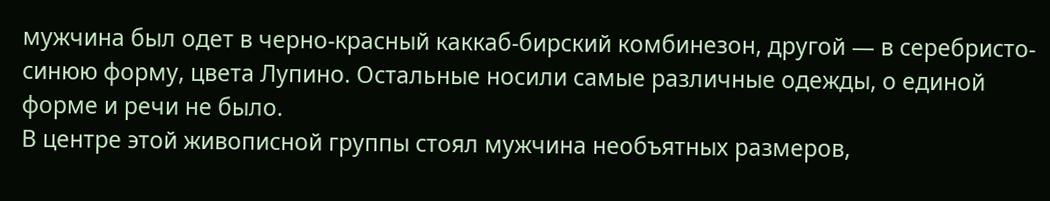мужчина был одет в черно-красный каккаб-бирский комбинезон, другой — в серебристо-синюю форму, цвета Лупино. Остальные носили самые различные одежды, о единой форме и речи не было.
В центре этой живописной группы стоял мужчина необъятных размеров,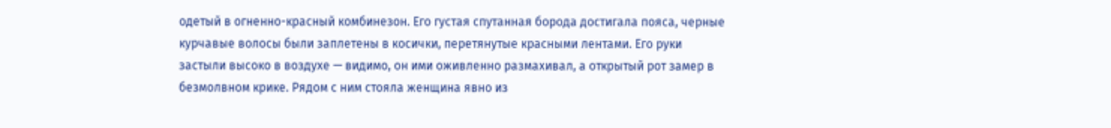одетый в огненно-красный комбинезон. Его густая спутанная борода достигала пояса, черные курчавые волосы были заплетены в косички, перетянутые красными лентами. Его руки застыли высоко в воздухе — видимо, он ими оживленно размахивал, а открытый рот замер в безмолвном крике. Рядом с ним стояла женщина явно из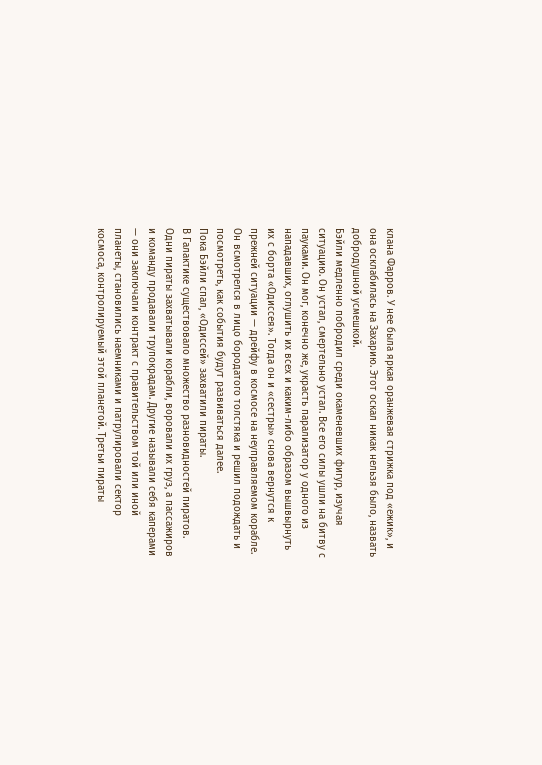клана Фарров. У нее была яркая оранжевая стрижка под «ежик», и она осклабилась на Захарию. Этот оскал никак нельзя было, назвать добродушной усмешкой.
Бэйли медленно побродил среди окаменевших фигур, изучая ситуацию. Он устал, смертельно устал. Все его силы ушли на битву с пауками. Он мог, конечно же, украсть парализатор у одного из нападавших, оглушить их всех и каким-либо образом вышвырнуть их с борта «Одиссея». Тогда он и «сестры» снова вернутся к прежней ситуации — дрейфу в космосе на неуправляемом корабле.
Он всмотрелся в лицо бородатого толстяка и решил подождать и посмотреть, как события будут развиваться далее.
Пока Бэйли спал, «Одиссей» захватили пираты.
В Галактике существовало множество разновидностей пиратов. Одни пираты захватывали корабли, воровали их груз, а пассажиров и команду продавали трупокрадам. Другие называли себя каперами — они заключали контракт с правительством той или иной планеты, становились наемниками и патрулировали сектор космоса, контролируемый этой планетой. Третьи пираты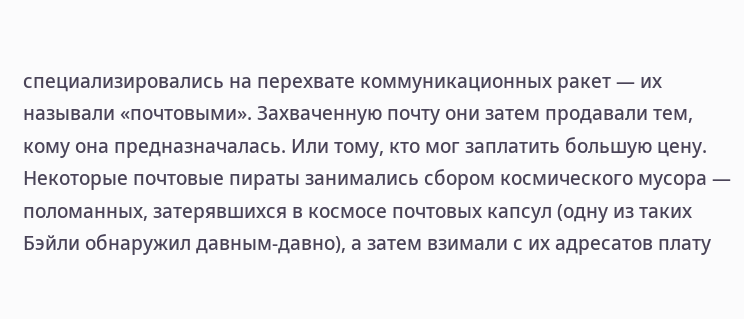специализировались на перехвате коммуникационных ракет — их называли «почтовыми». Захваченную почту они затем продавали тем, кому она предназначалась. Или тому, кто мог заплатить большую цену. Некоторые почтовые пираты занимались сбором космического мусора — поломанных, затерявшихся в космосе почтовых капсул (одну из таких Бэйли обнаружил давным-давно), а затем взимали с их адресатов плату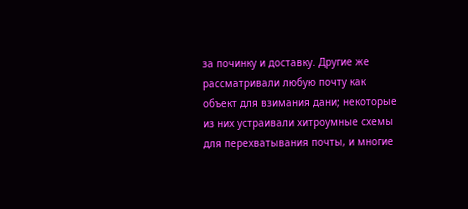за починку и доставку. Другие же рассматривали любую почту как объект для взимания дани; некоторые из них устраивали хитроумные схемы для перехватывания почты, и многие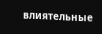влиятельные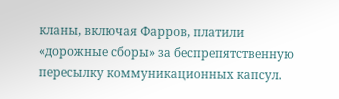кланы, включая Фарров, платили «дорожные сборы» за беспрепятственную пересылку коммуникационных капсул.